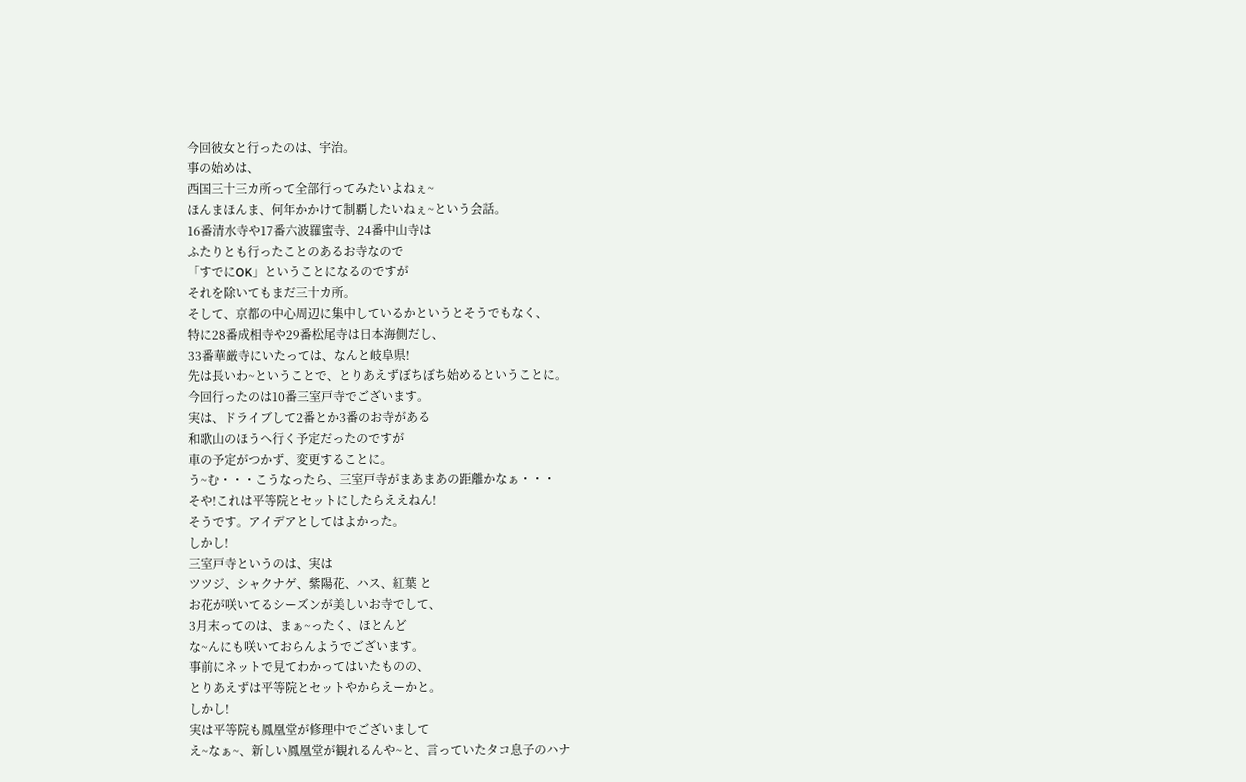今回彼女と行ったのは、宇治。
事の始めは、
西国三十三カ所って全部行ってみたいよねぇ~
ほんまほんま、何年かかけて制覇したいねぇ~という会話。
16番清水寺や17番六波羅蜜寺、24番中山寺は
ふたりとも行ったことのあるお寺なので
「すでにOK」ということになるのですが
それを除いてもまだ三十カ所。
そして、京都の中心周辺に集中しているかというとそうでもなく、
特に28番成相寺や29番松尾寺は日本海側だし、
33番華厳寺にいたっては、なんと岐阜県!
先は長いわ~ということで、とりあえずぼちぼち始めるということに。
今回行ったのは10番三室戸寺でございます。
実は、ドライブして2番とか3番のお寺がある
和歌山のほうへ行く予定だったのですが
車の予定がつかず、変更することに。
う~む・・・こうなったら、三室戸寺がまあまあの距離かなぁ・・・
そや!これは平等院とセットにしたらええねん!
そうです。アイデアとしてはよかった。
しかし!
三室戸寺というのは、実は
ツツジ、シャクナゲ、紫陽花、ハス、紅葉 と
お花が咲いてるシーズンが美しいお寺でして、
3月末ってのは、まぁ~ったく、ほとんど
な~んにも咲いておらんようでございます。
事前にネットで見てわかってはいたものの、
とりあえずは平等院とセットやからえーかと。
しかし!
実は平等院も鳳凰堂が修理中でございまして
え~なぁ~、新しい鳳凰堂が観れるんや~と、言っていたタコ息子のハナ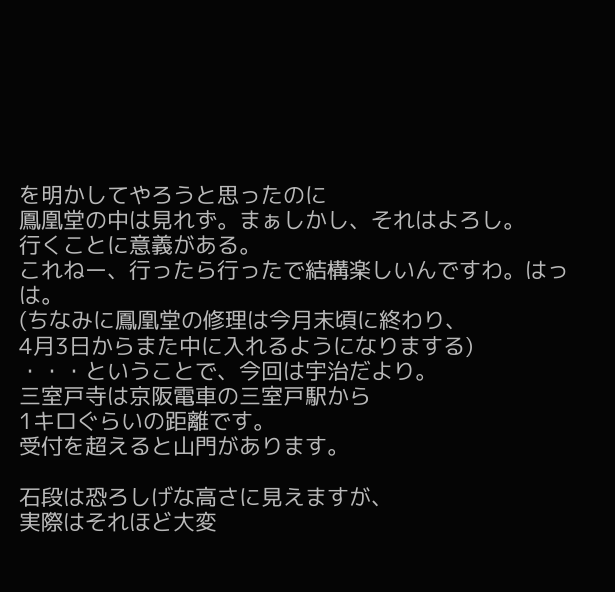を明かしてやろうと思ったのに
鳳凰堂の中は見れず。まぁしかし、それはよろし。
行くことに意義がある。
これねー、行ったら行ったで結構楽しいんですわ。はっは。
(ちなみに鳳凰堂の修理は今月末頃に終わり、
4月3日からまた中に入れるようになりまする)
・・・ということで、今回は宇治だより。
三室戸寺は京阪電車の三室戸駅から
1キロぐらいの距離です。
受付を超えると山門があります。

石段は恐ろしげな高さに見えますが、
実際はそれほど大変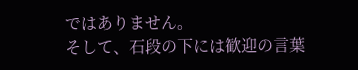ではありません。
そして、石段の下には歓迎の言葉